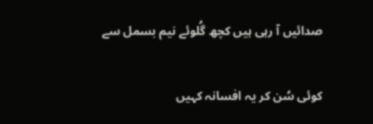صدائیں آ رہی ہیں کچھ گُلوئے نیم بسمل سے

کوئی سُن کر یہ افسانہ کہیں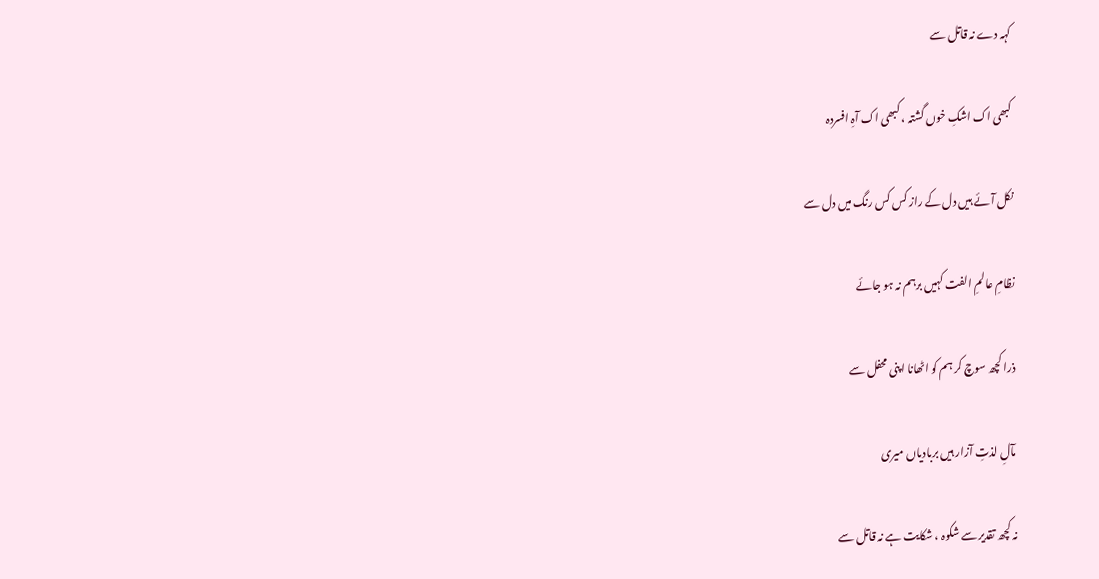کہہ دے نہ قاتل سے

کبھی اک اشکِ خوں گشتہ ، کبھی اک آہِ افسردہ

نکل آئے ہیں دل کے راز کس کس رنگ میں دل سے

نظامِ عالمِ الفت کہیں برہم نہ ہو جائے

ذرا کچھ سوچ کر ہم کو اٹھانا اپنی محفل سے

مآلِ لذتِ آزار ہیں بربادیاں میری

نہ کچھ تقدیر سے شکوہ ، شکایت ہے نہ قاتل سے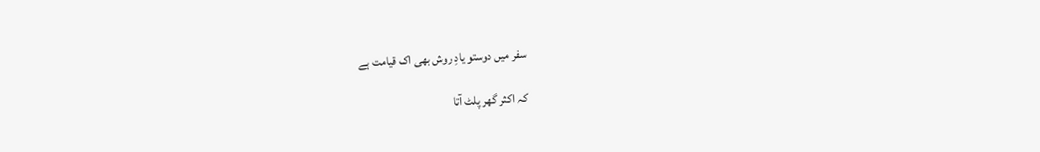سفر میں دوستو یادِ روش بھی اک قیامت ہے

کہ اکثر گھر پلٹ آتا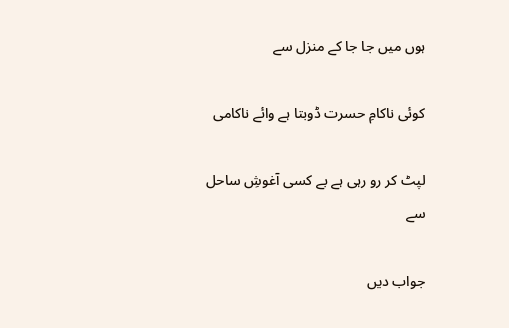ہوں میں جا جا کے منزل سے

کوئی ناکامِ حسرت ڈوبتا ہے وائے ناکامی

لپٹ کر رو رہی ہے بے کسی آغوشِ ساحل سے

جواب دیں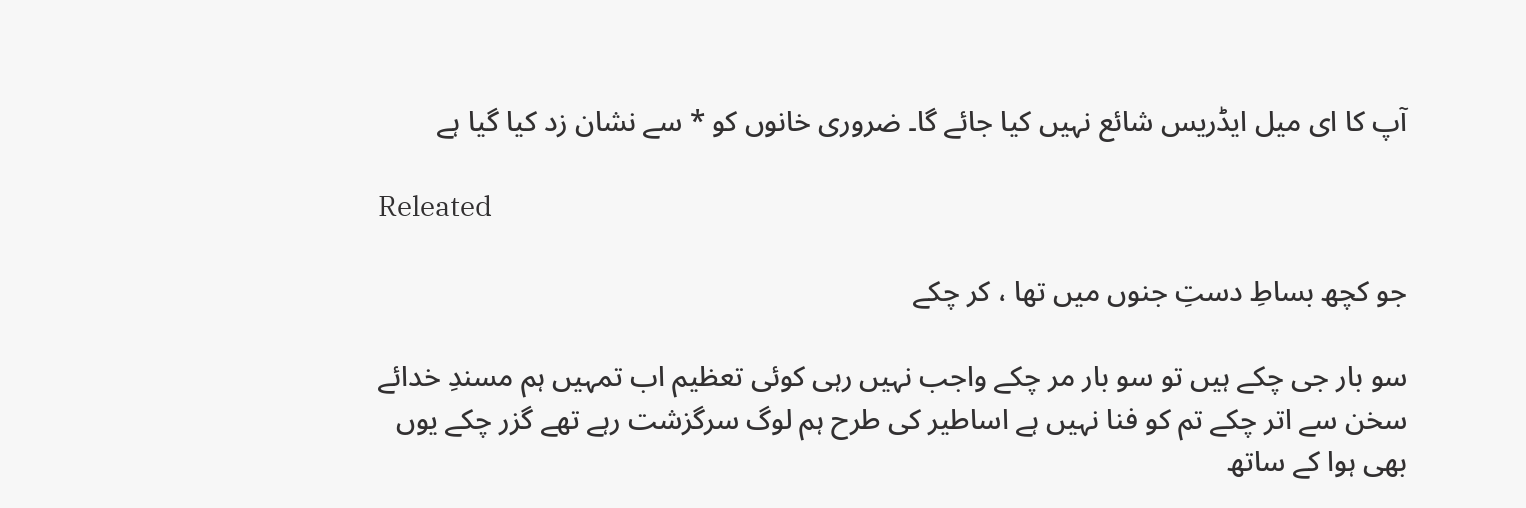آپ کا ای میل ایڈریس شائع نہیں کیا جائے گا۔ ضروری خانوں کو * سے نشان زد کیا گیا ہے

Releated

جو کچھ بساطِ دستِ جنوں میں تھا ، کر چکے

سو بار جی چکے ہیں تو سو بار مر چکے واجب نہیں رہی کوئی تعظیم اب تمہیں ہم مسندِ خدائے سخن سے اتر چکے تم کو فنا نہیں ہے اساطیر کی طرح ہم لوگ سرگزشت رہے تھے گزر چکے یوں بھی ہوا کے ساتھ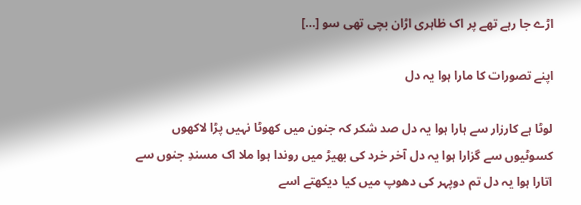اڑے جا رہے تھے پر اک ظاہری اڑان بچی تھی سو […]

اپنے تصورات کا مارا ہوا یہ دل

لوٹا ہے کارزار سے ہارا ہوا یہ دل صد شکر کہ جنون میں کھوٹا نہیں پڑا لاکھوں کسوٹیوں سے گزارا ہوا یہ دل آخر خرد کی بھیڑ میں روندا ہوا ملا اک مسندِ جنوں سے اتارا ہوا یہ دل تم دوپہر کی دھوپ میں کیا دیکھتے اسے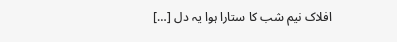افلاک نیم شب کا ستارا ہوا یہ دل […]